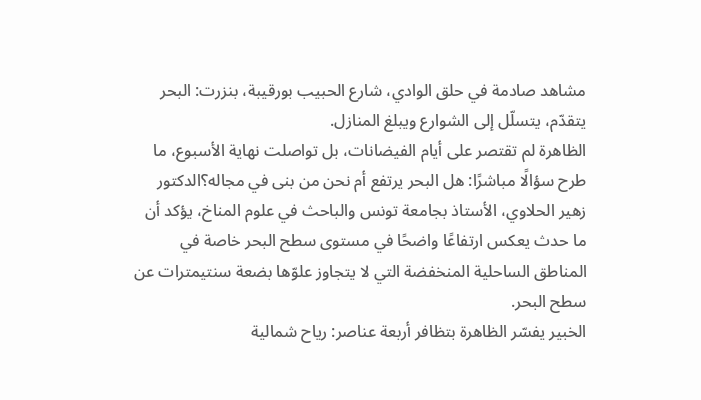مشاهد صادمة في حلق الوادي، شارع الحبيب بورقيبة، بنزرت: البحر يتقدّم، يتسلّل إلى الشوارع ويبلغ المنازل.
الظاهرة لم تقتصر على أيام الفيضانات، بل تواصلت نهاية الأسبوع، ما طرح سؤالًا مباشرًا: هل البحر يرتفع أم نحن من بنى في مجاله؟الدكتور زهير الحلاوي، الأستاذ بجامعة تونس والباحث في علوم المناخ، يؤكد أن ما حدث يعكس ارتفاعًا واضحًا في مستوى سطح البحر خاصة في المناطق الساحلية المنخفضة التي لا يتجاوز علوّها بضعة سنتيمترات عن سطح البحر.
الخبير يفسّر الظاهرة بتظافر أربعة عناصر: رياح شمالية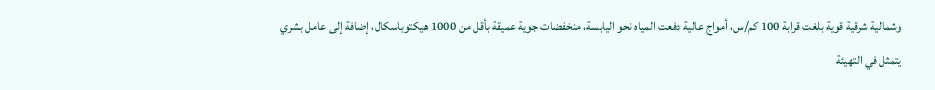وشمالية شرقية قوية بلغت قرابة 100 كم/س، أمواج عالية دفعت المياه نحو اليابسة، منخفضات جوية عميقة بأقل من 1000 هيكتوباسكال، إضافة إلى عامل بشري يتمثل في التهيئة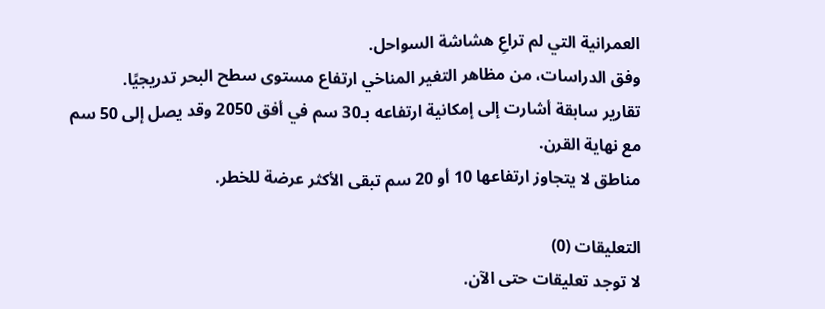العمرانية التي لم تراعِ هشاشة السواحل.
وفق الدراسات، من مظاهر التغير المناخي ارتفاع مستوى سطح البحر تدريجيًا.
تقارير سابقة أشارت إلى إمكانية ارتفاعه بـ30 سم في أفق 2050 وقد يصل إلى 50 سم مع نهاية القرن.
مناطق لا يتجاوز ارتفاعها 10 أو 20 سم تبقى الأكثر عرضة للخطر.

التعليقات (0)
لا توجد تعليقات حتى الآن.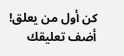كن أول من يعلق!
أضف تعليقك